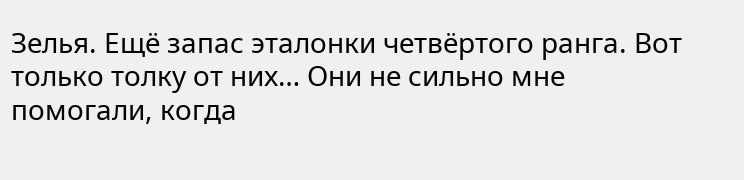Зелья. Ещё запас эталонки четвёртого ранга. Вот только толку от них… Они не сильно мне помогали, когда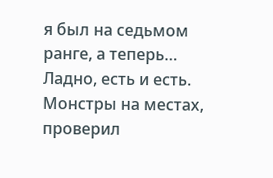я был на седьмом ранге, а теперь… Ладно, есть и есть.
Монстры на местах, проверил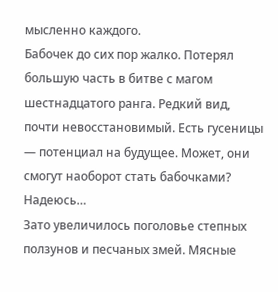мысленно каждого.
Бабочек до сих пор жалко. Потерял большую часть в битве с магом шестнадцатого ранга. Редкий вид, почти невосстановимый. Есть гусеницы — потенциал на будущее. Может, они смогут наоборот стать бабочками? Надеюсь…
Зато увеличилось поголовье степных ползунов и песчаных змей. Мясные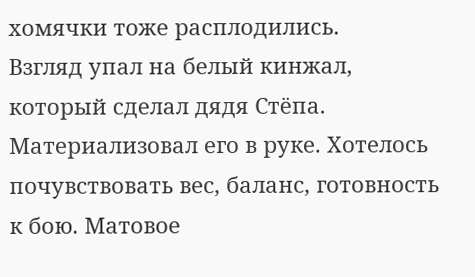хомячки тоже расплодились.
Взгляд упал на белый кинжал, который сделал дядя Стёпа. Материализовал его в руке. Хотелось почувствовать вес, баланс, готовность к бою. Матовое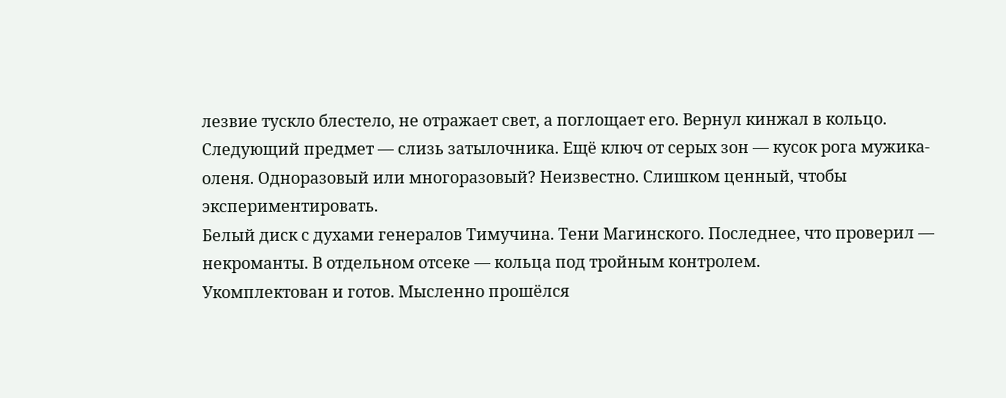лезвие тускло блестело, не отражает свет, а поглощает его. Вернул кинжал в кольцо.
Следующий предмет — слизь затылочника. Ещё ключ от серых зон — кусок рога мужика-оленя. Одноразовый или многоразовый? Неизвестно. Слишком ценный, чтобы экспериментировать.
Белый диск с духами генералов Тимучина. Тени Магинского. Последнее, что проверил — некроманты. В отдельном отсеке — кольца под тройным контролем.
Укомплектован и готов. Мысленно прошёлся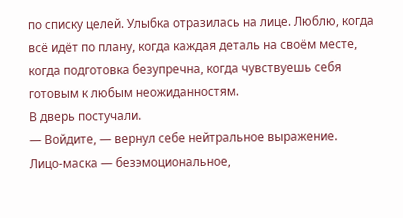по списку целей. Улыбка отразилась на лице. Люблю, когда всё идёт по плану, когда каждая деталь на своём месте, когда подготовка безупречна, когда чувствуешь себя готовым к любым неожиданностям.
В дверь постучали.
— Войдите, — вернул себе нейтральное выражение.
Лицо-маска — безэмоциональное,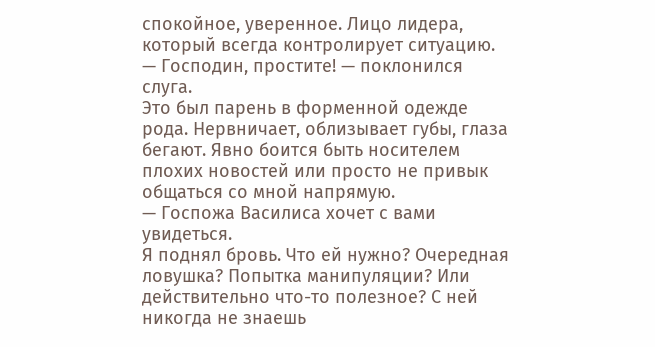спокойное, уверенное. Лицо лидера, который всегда контролирует ситуацию.
— Господин, простите! — поклонился слуга.
Это был парень в форменной одежде рода. Нервничает, облизывает губы, глаза бегают. Явно боится быть носителем плохих новостей или просто не привык общаться со мной напрямую.
— Госпожа Василиса хочет с вами увидеться.
Я поднял бровь. Что ей нужно? Очередная ловушка? Попытка манипуляции? Или действительно что-то полезное? С ней никогда не знаешь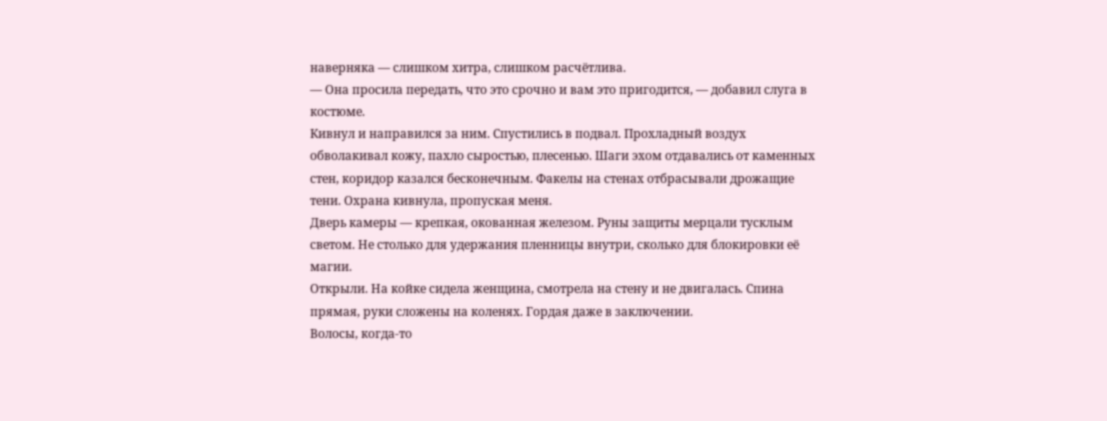наверняка — слишком хитра, слишком расчётлива.
— Она просила передать, что это срочно и вам это пригодится, — добавил слуга в костюме.
Кивнул и направился за ним. Спустились в подвал. Прохладный воздух обволакивал кожу, пахло сыростью, плесенью. Шаги эхом отдавались от каменных стен, коридор казался бесконечным. Факелы на стенах отбрасывали дрожащие тени. Охрана кивнула, пропуская меня.
Дверь камеры — крепкая, окованная железом. Руны защиты мерцали тусклым светом. Не столько для удержания пленницы внутри, сколько для блокировки её магии.
Открыли. На койке сидела женщина, смотрела на стену и не двигалась. Спина прямая, руки сложены на коленях. Гордая даже в заключении.
Волосы, когда-то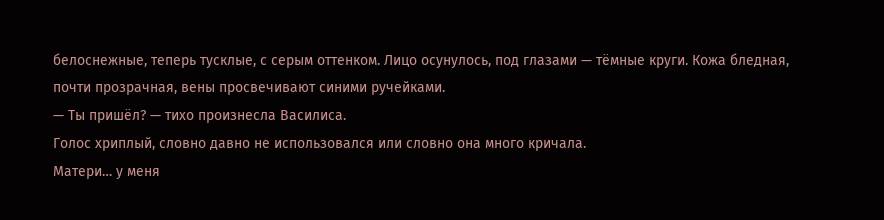белоснежные, теперь тусклые, с серым оттенком. Лицо осунулось, под глазами — тёмные круги. Кожа бледная, почти прозрачная, вены просвечивают синими ручейками.
— Ты пришёл? — тихо произнесла Василиса.
Голос хриплый, словно давно не использовался или словно она много кричала.
Матери… у меня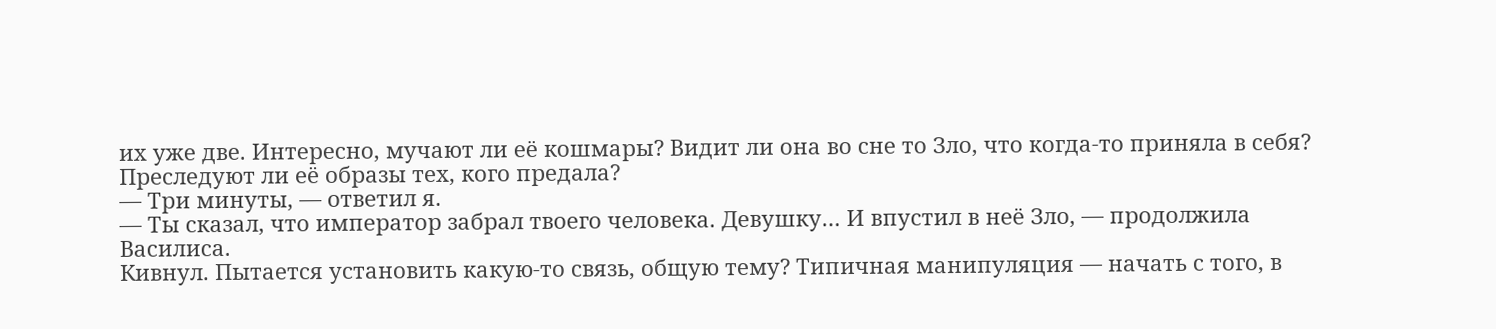их уже две. Интересно, мучают ли её кошмары? Видит ли она во сне то Зло, что когда-то приняла в себя? Преследуют ли её образы тех, кого предала?
— Три минуты, — ответил я.
— Ты сказал, что император забрал твоего человека. Девушку… И впустил в неё Зло, — продолжила Василиса.
Кивнул. Пытается установить какую-то связь, общую тему? Типичная манипуляция — начать с того, в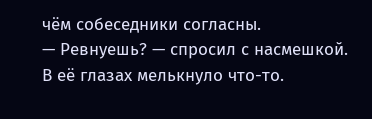чём собеседники согласны.
— Ревнуешь? — спросил с насмешкой.
В её глазах мелькнуло что-то.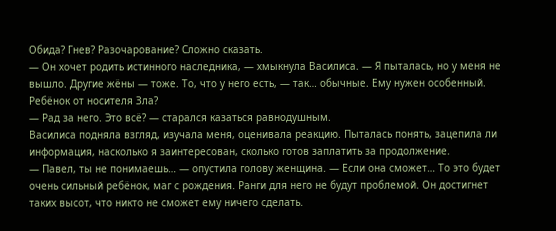Обида? Гнев? Разочарование? Сложно сказать.
— Он хочет родить истинного наследника, — хмыкнула Василиса. — Я пыталась, но у меня не вышло. Другие жёны — тоже. То, что у него есть, — так… обычные. Ему нужен особенный.
Ребёнок от носителя Зла?
— Рад за него. Это всё? — старался казаться равнодушным.
Василиса подняла взгляд, изучала меня, оценивала реакцию. Пыталась понять, зацепила ли информация, насколько я заинтересован, сколько готов заплатить за продолжение.
— Павел, ты не понимаешь… — опустила голову женщина. — Если она сможет… То это будет очень сильный ребёнок, маг с рождения. Ранги для него не будут проблемой. Он достигнет таких высот, что никто не сможет ему ничего сделать.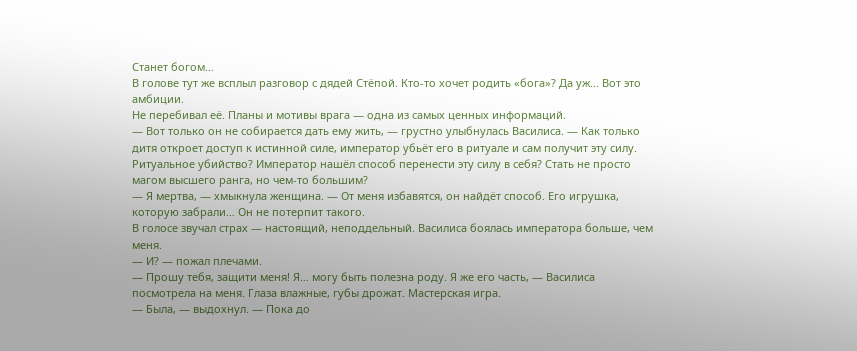Станет богом…
В голове тут же всплыл разговор с дядей Стёпой. Кто-то хочет родить «бога»? Да уж… Вот это амбиции.
Не перебивал её. Планы и мотивы врага — одна из самых ценных информаций.
— Вот только он не собирается дать ему жить, — грустно улыбнулась Василиса. — Как только дитя откроет доступ к истинной силе, император убьёт его в ритуале и сам получит эту силу.
Ритуальное убийство? Император нашёл способ перенести эту силу в себя? Стать не просто магом высшего ранга, но чем-то большим?
— Я мертва, — хмыкнула женщина. — От меня избавятся, он найдёт способ. Его игрушка, которую забрали… Он не потерпит такого.
В голосе звучал страх — настоящий, неподдельный. Василиса боялась императора больше, чем меня.
— И? — пожал плечами.
— Прошу тебя, защити меня! Я… могу быть полезна роду. Я же его часть, — Василиса посмотрела на меня. Глаза влажные, губы дрожат. Мастерская игра.
— Была, — выдохнул. — Пока до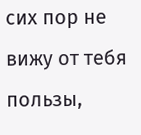сих пор не вижу от тебя пользы,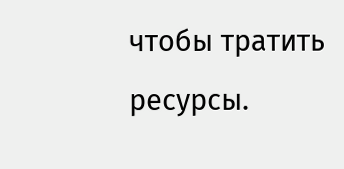чтобы тратить ресурсы.